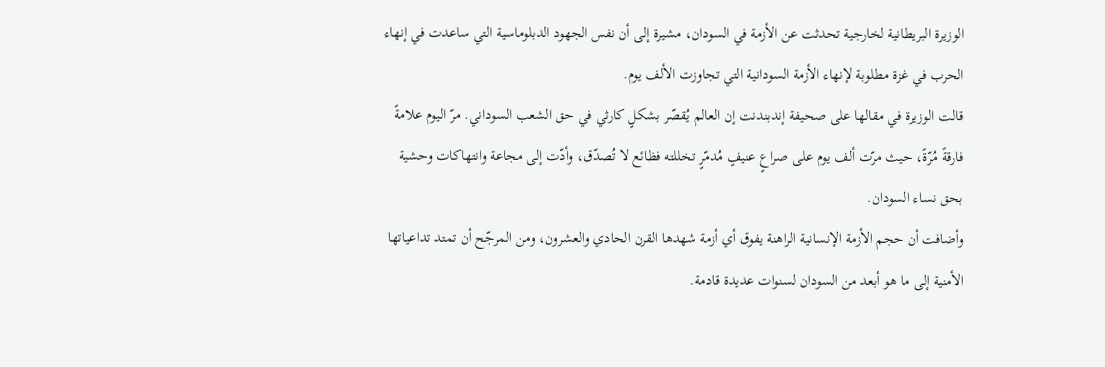الوزيرة البريطانية لخارجية تحدثت عن الأزمة في السودان، مشيرة إلى أن نفس الجهود الدبلوماسية التي ساعدت في إنهاء الحرب في غزة مطلوبة لإنهاء الأزمة السودانية التي تجاوزت الألف يوم.
قالت الوزيرة في مقالها على صحيفة إندبندنت إن العالم يُقصّر بشكلٍ كارثي في حق الشعب السوداني. مرّ اليوم علامةً فارقةً مُرّةً، حيث مرّت ألف يوم على صراعٍ عنيفٍ مُدمّرٍ تخللته فظائع لا تُصدّق، وأدّت إلى مجاعة وانتهاكات وحشية بحق نساء السودان.
وأضافت أن حجم الأزمة الإنسانية الراهنة يفوق أي أزمة شهدها القرن الحادي والعشرون، ومن المرجّح أن تمتد تداعياتها الأمنية إلى ما هو أبعد من السودان لسنوات عديدة قادمة.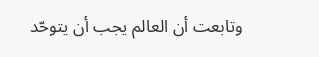وتابعت أن العالم يجب أن يتوحّد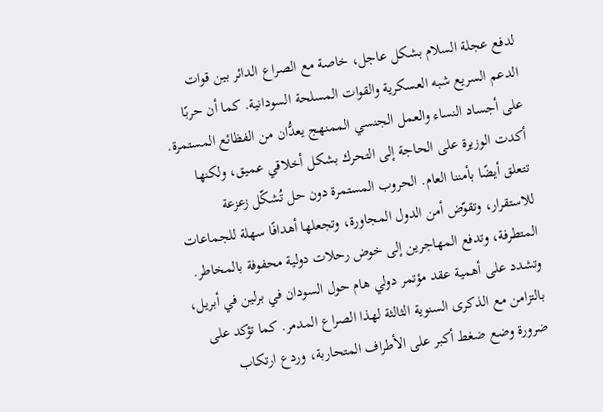لدفع عجلة السلام بشكل عاجل، خاصة مع الصراع الدائر بين قوات الدعم السريع شبه العسكرية والقوات المسلحة السودانية. كما أن حربًا على أجساد النساء والعمل الجنسي الممنهج يعدُّان من الفظائع المستمرة.
أكدت الوزيرة على الحاجة إلى التحرك بشكل أخلاقي عميق، ولكنها تتعلق أيضًا بأمننا العام. الحروب المستمرة دون حل تُشكّل زعزعة للاستقرار، وتقوّض أمن الدول المجاورة، وتجعلها أهدافًا سهلة للجماعات المتطرفة، وتدفع المهاجرين إلى خوض رحلات دولية محفوفة بالمخاطر.
وتشدد على أهمية عقد مؤتمر دولي هام حول السودان في برلين في أبريل، بالتزامن مع الذكرى السنوية الثالثة لهذا الصراع المدمر. كما تؤكد على ضرورة وضع ضغط أكبر على الأطراف المتحاربة، وردع ارتكاب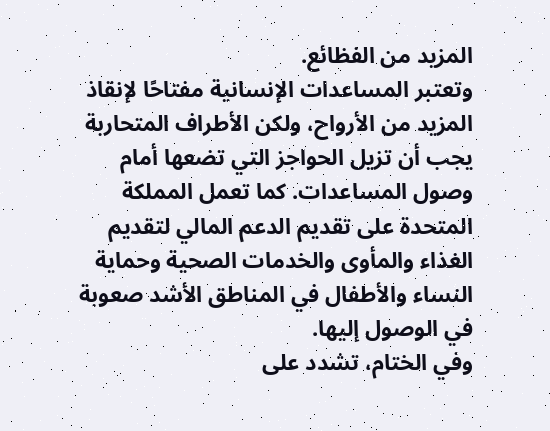المزيد من الفظائع.
وتعتبر المساعدات الإنسانية مفتاحًا لإنقاذ المزيد من الأرواح، ولكن الأطراف المتحاربة يجب أن تزيل الحواجز التي تضعها أمام وصول المساعدات. كما تعمل المملكة المتحدة على تقديم الدعم المالي لتقديم الغذاء والمأوى والخدمات الصحية وحماية النساء والأطفال في المناطق الأشد صعوبة في الوصول إليها.
وفي الختام، تشدد على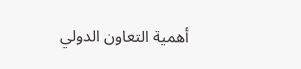أهمية التعاون الدولي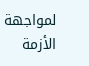لمواجهة الأزمة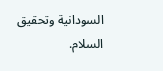السودانية وتحقيق السلام.